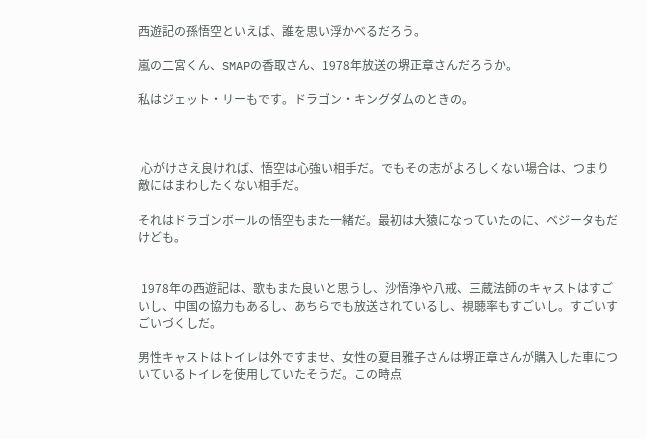西遊記の孫悟空といえば、誰を思い浮かべるだろう。

嵐の二宮くん、SMAPの香取さん、1978年放送の堺正章さんだろうか。

私はジェット・リーもです。ドラゴン・キングダムのときの。



 心がけさえ良ければ、悟空は心強い相手だ。でもその志がよろしくない場合は、つまり敵にはまわしたくない相手だ。

それはドラゴンボールの悟空もまた一緒だ。最初は大猿になっていたのに、ベジータもだけども。


 1978年の西遊記は、歌もまた良いと思うし、沙悟浄や八戒、三蔵法師のキャストはすごいし、中国の協力もあるし、あちらでも放送されているし、視聴率もすごいし。すごいすごいづくしだ。

男性キャストはトイレは外ですませ、女性の夏目雅子さんは堺正章さんが購入した車についているトイレを使用していたそうだ。この時点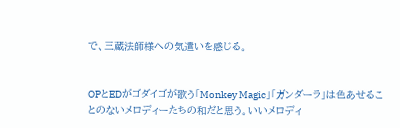で、三蔵法師様への気遣いを感じる。


OPとEDがゴダイゴが歌う「Monkey Magic」「ガンダーラ」は色あせることのないメロディーたちの和だと思う。いいメロディ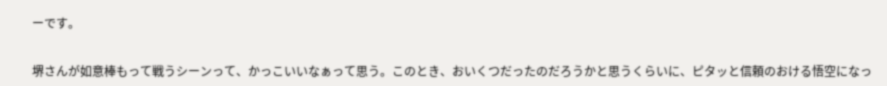ーです。


堺さんが如意棒もって戦うシーンって、かっこいいなぁって思う。このとき、おいくつだったのだろうかと思うくらいに、ピタッと信頼のおける悟空になっ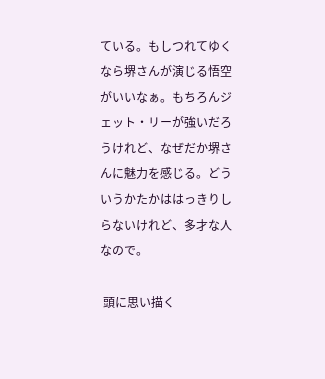ている。もしつれてゆくなら堺さんが演じる悟空がいいなぁ。もちろんジェット・リーが強いだろうけれど、なぜだか堺さんに魅力を感じる。どういうかたかははっきりしらないけれど、多才な人なので。

 頭に思い描く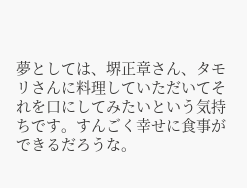夢としては、堺正章さん、タモリさんに料理していただいてそれを口にしてみたいという気持ちです。すんごく幸せに食事ができるだろうな。